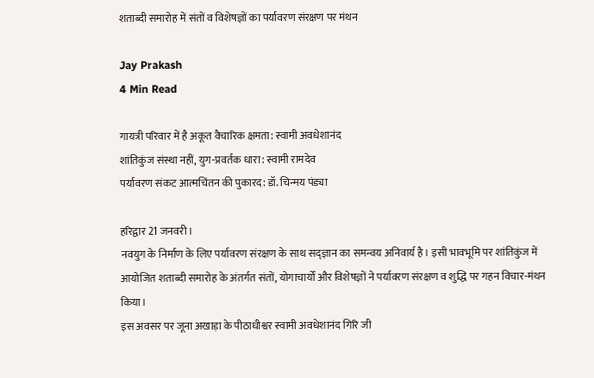शताब्दी समारोह में संतों व विशेषज्ञों का पर्यावरण संरक्षण पर मंथन

Jay Prakash
4 Min Read

गायत्री परिवार में है अकूत वैचारिक क्षमता: स्वामी अवधेशानंद
शांतिकुंज संस्था नहीं, युग-प्रवर्तक धारा: स्वामी रामदेव
पर्यावरण संकट आत्मचिंतन की पुकारद: डॉ. चिन्मय पंड्या

हरिद्वार 21 जनवरी।
नवयुग के निर्माण के लिए पर्यावरण संरक्षण के साथ सद्ज्ञान का समन्वय अनिवार्य है। इसी भावभूमि पर शांतिकुंज में आयोजित शताब्दी समारोह के अंतर्गत संतों, योगाचार्यों और विशेषज्ञों ने पर्यावरण संरक्षण व शुद्धि पर गहन विचार-मंथन किया।
इस अवसर पर जूना अखाड़ा के पीठाधीश्वर स्वामी अवधेशानंद गिरि जी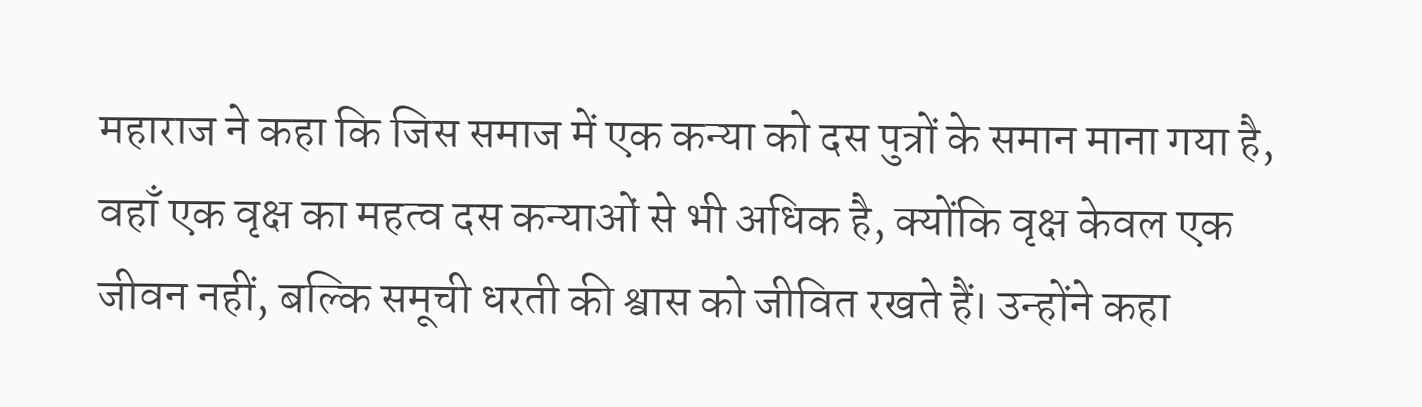महाराज ने कहा कि जिस समाज में एक कन्या को दस पुत्रों के समान माना गया है, वहाँ एक वृक्ष का महत्व दस कन्याओं से भी अधिक है, क्योंकि वृक्ष केवल एक जीवन नहीं, बल्कि समूची धरती की श्वास को जीवित रखते हैं। उन्होंने कहा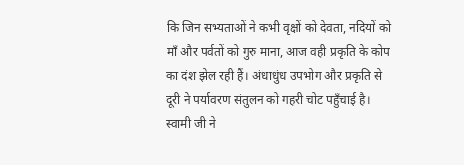कि जिन सभ्यताओं ने कभी वृक्षों को देवता, नदियों को माँ और पर्वतों को गुरु माना, आज वही प्रकृति के कोप का दंश झेल रही हैं। अंधाधुंध उपभोग और प्रकृति से दूरी ने पर्यावरण संतुलन को गहरी चोट पहुँचाई है। स्वामी जी ने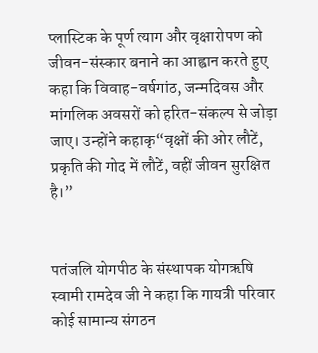प्लास्टिक के पूर्ण त्याग और वृक्षारोपण को जीवन-संस्कार बनाने का आह्वान करते हुए कहा कि विवाह-वर्षगांठ, जन्मदिवस और मांगलिक अवसरों को हरित-संकल्प से जोड़ा जाए। उन्होंने कहाकृ“वृक्षों की ओर लौटें, प्रकृति की गोद में लौटें, वहीं जीवन सुरक्षित है।”


पतंजलि योगपीठ के संस्थापक योगऋषि स्वामी रामदेव जी ने कहा कि गायत्री परिवार कोई सामान्य संगठन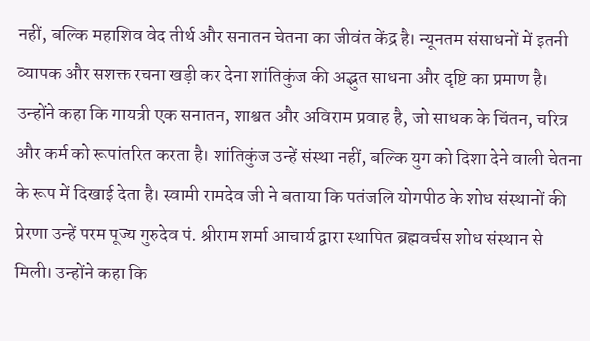नहीं, बल्कि महाशिव वेद तीर्थ और सनातन चेतना का जीवंत केंद्र है। न्यूनतम संसाधनों में इतनी व्यापक और सशक्त रचना खड़ी कर देना शांतिकुंज की अद्भुत साधना और दृष्टि का प्रमाण है। उन्होंने कहा कि गायत्री एक सनातन, शाश्वत और अविराम प्रवाह है, जो साधक के चिंतन, चरित्र और कर्म को रूपांतरित करता है। शांतिकुंज उन्हें संस्था नहीं, बल्कि युग को दिशा देने वाली चेतना के रूप में दिखाई देता है। स्वामी रामदेव जी ने बताया कि पतंजलि योगपीठ के शोध संस्थानों की प्रेरणा उन्हें परम पूज्य गुरुदेव पं. श्रीराम शर्मा आचार्य द्वारा स्थापित ब्रह्मवर्चस शोध संस्थान से मिली। उन्होंने कहा कि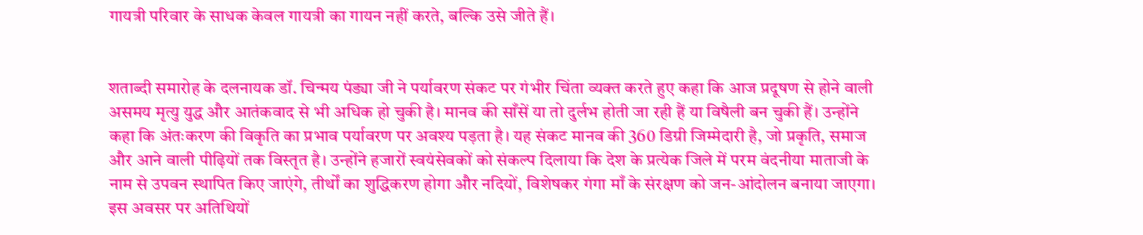गायत्री परिवार के साधक केवल गायत्री का गायन नहीं करते, बल्कि उसे जीते हैं।


शताब्दी समारोह के दलनायक डॉ. चिन्मय पंड्या जी ने पर्यावरण संकट पर गंभीर चिंता व्यक्त करते हुए कहा कि आज प्रदूषण से होने वाली असमय मृत्यु युद्ध और आतंकवाद से भी अधिक हो चुकी है। मानव की साँसें या तो दुर्लभ होती जा रही हैं या विषैली बन चुकी हैं। उन्होंने कहा कि अंतःकरण की विकृति का प्रभाव पर्यावरण पर अवश्य पड़ता है। यह संकट मानव की 360 डिग्री जिम्मेदारी है, जो प्रकृति, समाज और आने वाली पीढ़ियों तक विस्तृत है। उन्होंने हजारों स्वयंसेवकों को संकल्प दिलाया कि देश के प्रत्येक जिले में परम वंदनीया माताजी के नाम से उपवन स्थापित किए जाएंगे, तीर्थों का शुद्धिकरण होगा और नदियों, विशेषकर गंगा माँ के संरक्षण को जन-आंदोलन बनाया जाएगा।
इस अवसर पर अतिथियों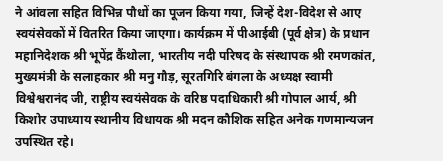ने आंवला सहित विभिन्न पौधों का पूजन किया गया, जिन्हें देश-विदेश से आए स्वयंसेवकों में वितरित किया जाएगा। कार्यक्रम में पीआईबी (पूर्व क्षेत्र) के प्रधान महानिदेशक श्री भूपेंद्र कैंथोला, भारतीय नदी परिषद के संस्थापक श्री रमणकांत, मुख्यमंत्री के सलाहकार श्री मनु गौड़, सूरतगिरि बंगला के अध्यक्ष स्वामी विश्वेश्वरानंद जी, राष्ट्रीय स्वयंसेवक के वरिष्ठ पदाधिकारी श्री गोपाल आर्य, श्री किशोर उपाध्याय स्थानीय विधायक श्री मदन कौशिक सहित अनेक गणमान्यजन उपस्थित रहे।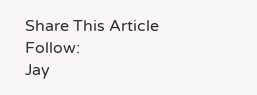Share This Article
Follow:
Jay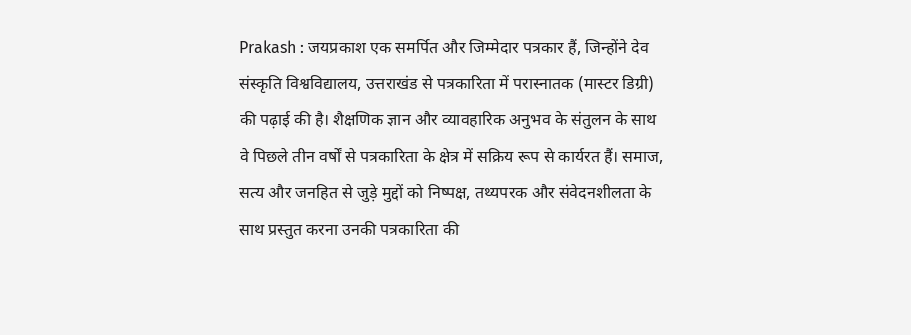Prakash : जयप्रकाश एक समर्पित और जिम्मेदार पत्रकार हैं, जिन्होंने देव संस्कृति विश्वविद्यालय, उत्तराखंड से पत्रकारिता में परास्नातक (मास्टर डिग्री) की पढ़ाई की है। शैक्षणिक ज्ञान और व्यावहारिक अनुभव के संतुलन के साथ वे पिछले तीन वर्षों से पत्रकारिता के क्षेत्र में सक्रिय रूप से कार्यरत हैं। समाज, सत्य और जनहित से जुड़े मुद्दों को निष्पक्ष, तथ्यपरक और संवेदनशीलता के साथ प्रस्तुत करना उनकी पत्रकारिता की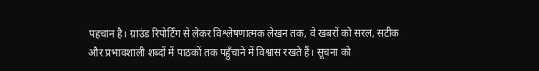पहचान है। ग्राउंड रिपोर्टिंग से लेकर विश्लेषणात्मक लेखन तक, वे खबरों को सरल, सटीक और प्रभावशाली शब्दों में पाठकों तक पहुँचाने में विश्वास रखते हैं। सूचना को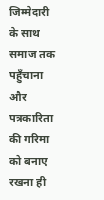जिम्मेदारी के साथ समाज तक पहुँचाना और पत्रकारिता की गरिमा को बनाए रखना ही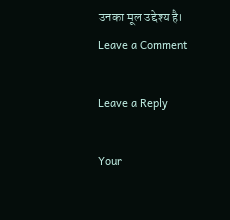उनका मूल उद्देश्य है।
Leave a Comment

Leave a Reply

Your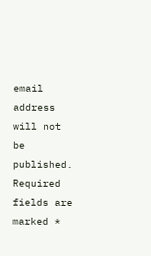email address will not be published. Required fields are marked *